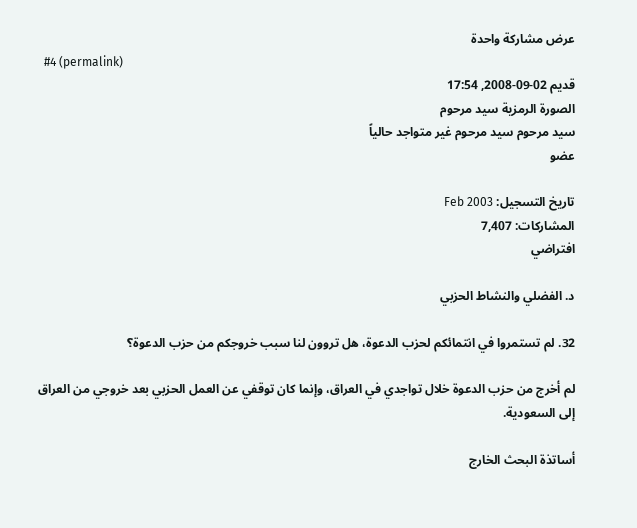عرض مشاركة واحدة
  #4 (permalink)
قديم 02-09-2008, 17:54
الصورة الرمزية سيد مرحوم
سيد مرحوم سيد مرحوم غير متواجد حالياً
عضو

تاريخ التسجيل: Feb 2003
المشاركات: 7,407
افتراضي

د. الفضلي والنشاط الحزبي

32. لم تستمروا في انتمائكم لحزب الدعوة، هل تروون لنا سبب خروجكم من حزب الدعوة؟

لم أخرج من حزب الدعوة خلال تواجدي في العراق، وإنما كان توقفي عن العمل الحزبي بعد خروجي من العراق إلى السعودية.

أساتذة البحث الخارج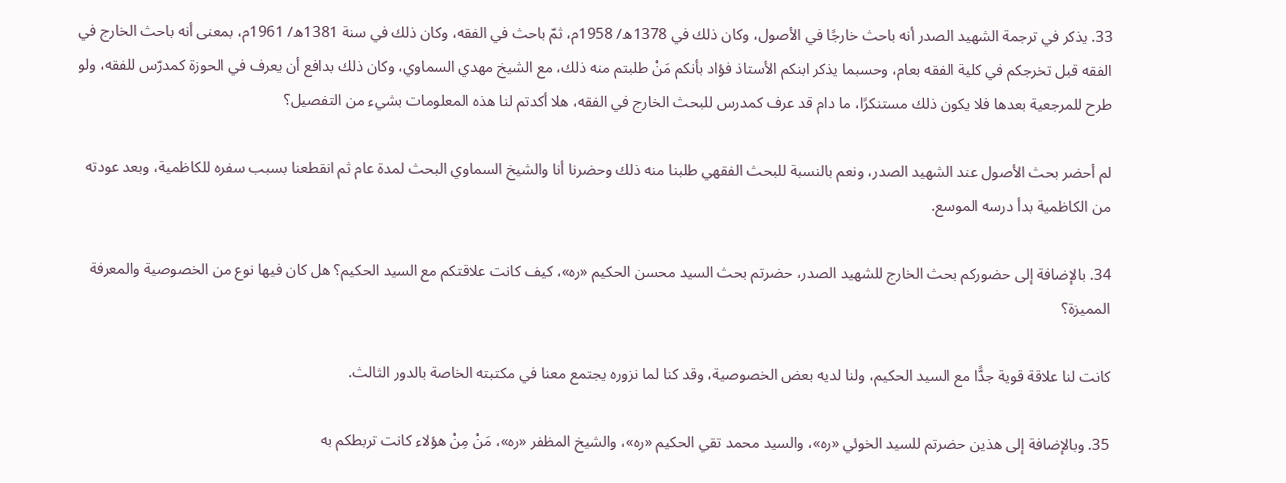33. يذكر في ترجمة الشهيد الصدر أنه باحث خارجًا في الأصول، وكان ذلك في 1378ه/ 1958م، ثمّ باحث في الفقه، وكان ذلك في سنة 1381ه/ 1961م، بمعنى أنه باحث الخارج في الفقه قبل تخرجكم في كلية الفقه بعام، وحسبما يذكر ابنكم الأستاذ فؤاد بأنكم مَنْ طلبتم منه ذلك، مع الشيخ مهدي السماوي، وكان ذلك بدافع أن يعرف في الحوزة كمدرّس للفقه، ولو طرح للمرجعية بعدها فلا يكون ذلك مستنكرًا، ما دام قد عرف كمدرس للبحث الخارج في الفقه، هلا أكدتم لنا هذه المعلومات بشيء من التفصيل؟

لم أحضر بحث الأصول عند الشهيد الصدر، ونعم بالنسبة للبحث الفقهي طلبنا منه ذلك وحضرنا أنا والشيخ السماوي البحث لمدة عام ثم انقطعنا بسبب سفره للكاظمية، وبعد عودته من الكاظمية بدأ درسه الموسع.

34. بالإضافة إلى حضوركم بحث الخارج للشهيد الصدر، حضرتم بحث السيد محسن الحكيم «ره»، كيف كانت علاقتكم مع السيد الحكيم؟ هل كان فيها نوع من الخصوصية والمعرفة المميزة؟

كانت لنا علاقة قوية جدًّا مع السيد الحكيم، ولنا لديه بعض الخصوصية، وقد كنا لما نزوره يجتمع معنا في مكتبته الخاصة بالدور الثالث.

35. وبالإضافة إلى هذين حضرتم للسيد الخوئي «ره»، والسيد محمد تقي الحكيم «ره»، والشيخ المظفر «ره»، مَنْ مِنْ هؤلاء كانت تربطكم به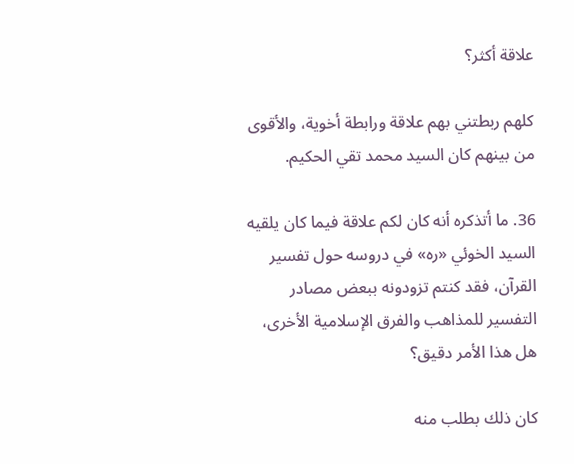علاقة أكثر؟

كلهم ربطتني بهم علاقة ورابطة أخوية، والأقوى من بينهم كان السيد محمد تقي الحكيم.

36. ما أتذكره أنه كان لكم علاقة فيما كان يلقيه السيد الخوئي «ره» في دروسه حول تفسير القرآن، فقد كنتم تزودونه ببعض مصادر التفسير للمذاهب والفرق الإسلامية الأخرى، هل هذا الأمر دقيق؟

كان ذلك بطلب منه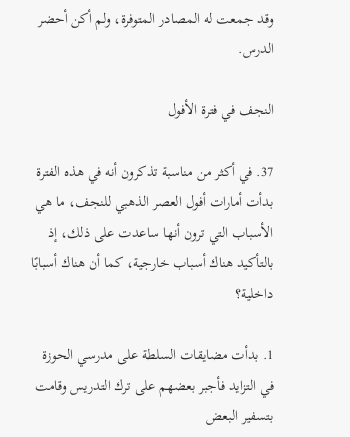وقد جمعت له المصادر المتوفرة، ولم أكن أحضر الدرس.

النجف في فترة الأفول

37. في أكثر من مناسبة تذكرون أنه في هذه الفترة بدأت أمارات أفول العصر الذهبي للنجف، ما هي الأسباب التي ترون أنها ساعدت على ذلك، إذ بالتأكيد هناك أسباب خارجية، كما أن هناك أسبابًا داخلية؟

1. بدأت مضايقات السلطة على مدرسي الحوزة في التزايد فأجبر بعضهم على ترك التدريس وقامت بتسفير البعض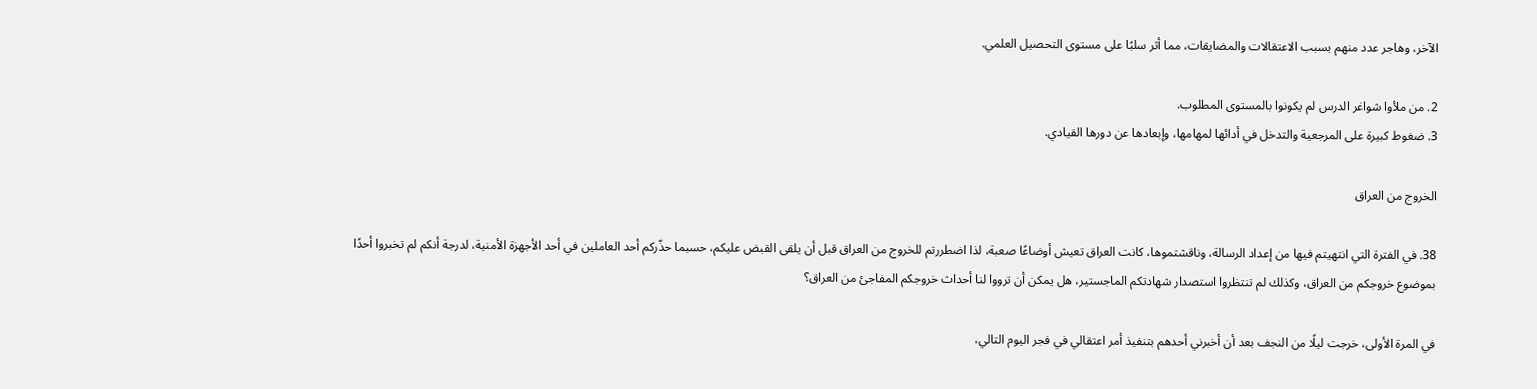الآخر، وهاجر عدد منهم بسبب الاعتقالات والمضايقات، مما أثر سلبًا على مستوى التحصيل العلمي.

2. من ملأوا شواغر الدرس لم يكونوا بالمستوى المطلوب.
3. ضغوط كبيرة على المرجعية والتدخل في أدائها لمهامها، وإبعادها عن دورها القيادي.

الخروج من العراق

38. في الفترة التي انتهيتم فيها من إعداد الرسالة، وناقشتموها، كانت العراق تعيش أوضاعًا صعبة، لذا اضطررتم للخروج من العراق قبل أن يلقى القبض عليكم، حسبما حذّركم أحد العاملين في أحد الأجهزة الأمنية، لدرجة أنكم لم تخبروا أحدًا بموضوع خروجكم من العراق، وكذلك لم تنتظروا استصدار شهادتكم الماجستير، هل يمكن أن ترووا لنا أحداث خروجكم المفاجئ من العراق؟

في المرة الأولى، خرجت ليلًا من النجف بعد أن أخبرني أحدهم بتنفيذ أمر اعتقالي في فجر اليوم التالي،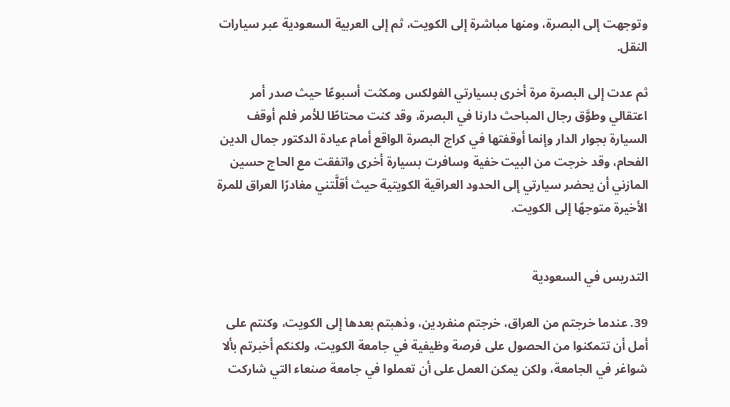وتوجهت إلى البصرة، ومنها مباشرة إلى الكويت، ثم إلى العربية السعودية عبر سيارات النقل.

ثم عدت إلى البصرة مرة أخرى بسيارتي الفولكس ومكثت أسبوعًا حيث صدر أمر اعتقالي وطوَّق رجال المباحث دارنا في البصرة، وقد كنت محتاطًا للأمر فلم أوقف السيارة بجوار الدار وإنما أوقفتها في كراج البصرة الواقع أمام عيادة الدكتور جمال الدين الفحام، وقد خرجت من البيت خفية وسافرت بسيارة أخرى واتفقت مع الحاج حسين المازني أن يحضر سيارتي إلى الحدود العراقية الكويتية حيث أقلَّتني مغادرًا العراق للمرة الأخيرة متوجهًا إلى الكويت.


التدريس في السعودية

39. عندما خرجتم من العراق، خرجتم منفردين، وذهبتم بعدها إلى الكويت، وكنتم على أمل أن تتمكنوا من الحصول على فرصة وظيفية في جامعة الكويت، ولكنكم أخبرتم بألا شواغر في الجامعة، ولكن يمكن العمل على أن تعملوا في جامعة صنعاء التي شاركت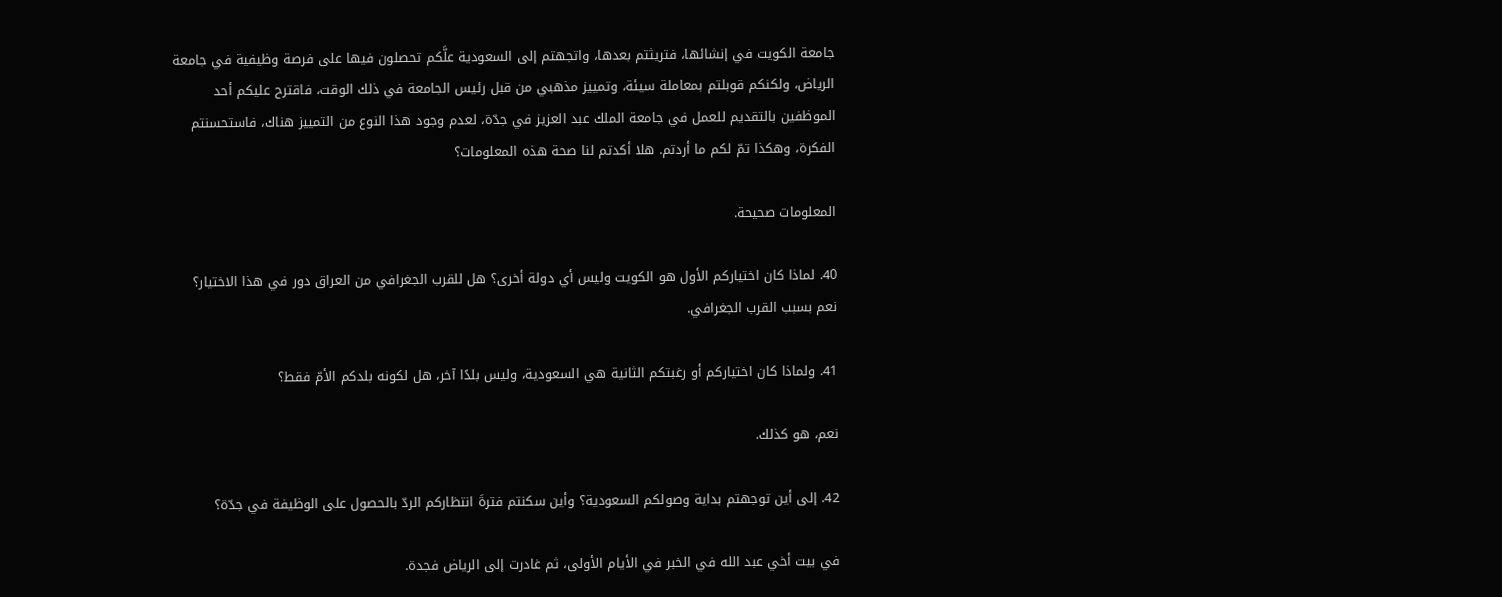جامعة الكويت في إنشائها، فتريثتم بعدها، واتجهتم إلى السعودية علَّكم تحصلون فيها على فرصة وظيفية في جامعة الرياض، ولكنكم قوبلتم بمعاملة سيئة، وتمييز مذهبي من قبل رئيس الجامعة في ذلك الوقت، فاقترح عليكم أحد الموظفين بالتقديم للعمل في جامعة الملك عبد العزيز في جدّة، لعدم وجود هذا النوع من التمييز هناك، فاستحسنتم الفكرة، وهكذا تمّ لكم ما أردتم. هلا أكدتم لنا صحة هذه المعلومات؟

المعلومات صحيحة.

40. لماذا كان اختياركم الأول هو الكويت وليس أي دولة أخرى؟ هل للقرب الجغرافي من العراق دور في هذا الاختيار؟
نعم بسبب القرب الجغرافي.

41. ولماذا كان اختياركم أو رغبتكم الثانية هي السعودية، وليس بلدًا آخر، هل لكونه بلدكم الأمّ فقط؟

نعم، هو كذلك.

42. إلى أين توجهتم بداية وصولكم السعودية؟ وأين سكنتم فترةَ انتظاركم الردّ بالحصول على الوظيفة في جدّة؟

في بيت أخي عبد الله في الخبر في الأيام الأولى، ثم غادرت إلى الرياض فجدة.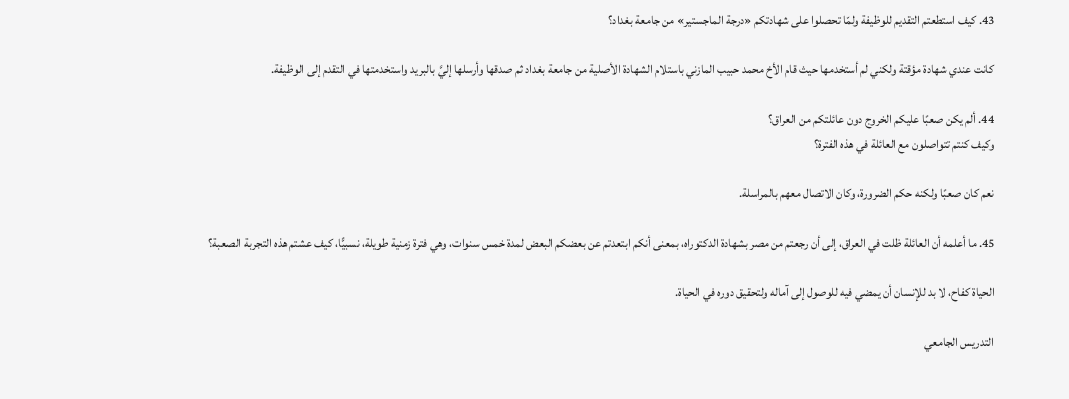43. كيف استطعتم التقديم للوظيفة ولمّا تحصلوا على شهادتكم «درجة الماجستير» من جامعة بغداد؟

كانت عندي شهادة مؤقتة ولكني لم أستخدمها حيث قام الأخ محمد حبيب المازني باستلام الشهادة الأصلية من جامعة بغداد ثم صدقها وأرسلها إليَّ بالبريد واستخدمتها في التقدم إلى الوظيفة.

44. ألم يكن صعبًا عليكم الخروج دون عائلتكم من العراق؟
وكيف كنتم تتواصلون مع العائلة في هذه الفترة؟

نعم كان صعبًا ولكنه حكم الضرورة، وكان الاتصال معهم بالمراسلة.

45. ما أعلمه أن العائلة ظلت في العراق، إلى أن رجعتم من مصر بشهادة الدكتوراه، بمعنى أنكم ابتعدتم عن بعضكم البعض لمدة خمس سنوات، وهي فترة زمنية طويلة، نسبيًّا، كيف عشتم هذه التجربة الصعبة؟

الحياة كفاح، لا بد للإنسان أن يمضي فيه للوصول إلى آماله ولتحقيق دوره في الحياة.

التدريس الجامعي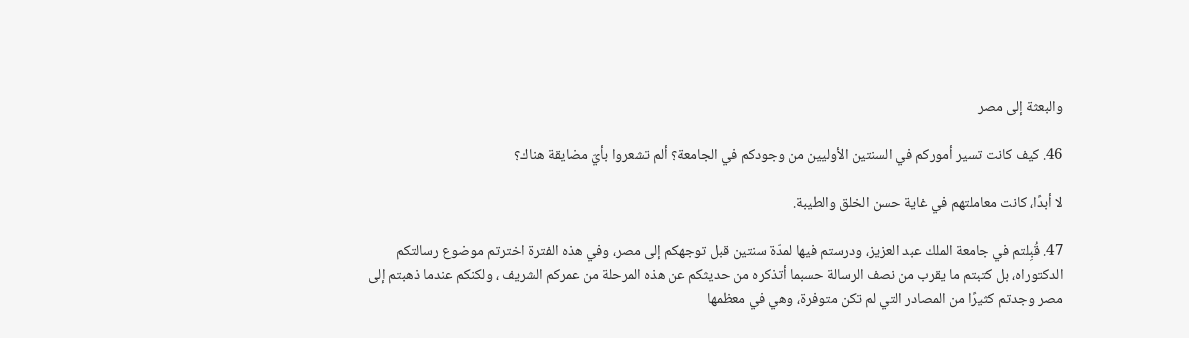والبعثة إلى مصر

46. كيف كانت تسير أموركم في السنتين الأوليين من وجودكم في الجامعة؟ ألم تشعروا بأيّ مضايقة هناك؟

لا أبدًا، كانت معاملتهم في غاية حسن الخلق والطيبة.

47. قُبِلتم في جامعة الملك عبد العزيز، ودرستم فيها لمدّة سنتين قبل توجهكم إلى مصر، وفي هذه الفترة اخترتم موضوع رسالتكم الدكتوراه، بل كتبتم ما يقرب من نصف الرسالة حسبما أتذكره من حديثكم عن هذه المرحلة من عمركم الشريف ، ولكنكم عندما ذهبتم إلى مصر وجدتم كثيرًا من المصادر التي لم تكن متوفرة، وهي في معظمها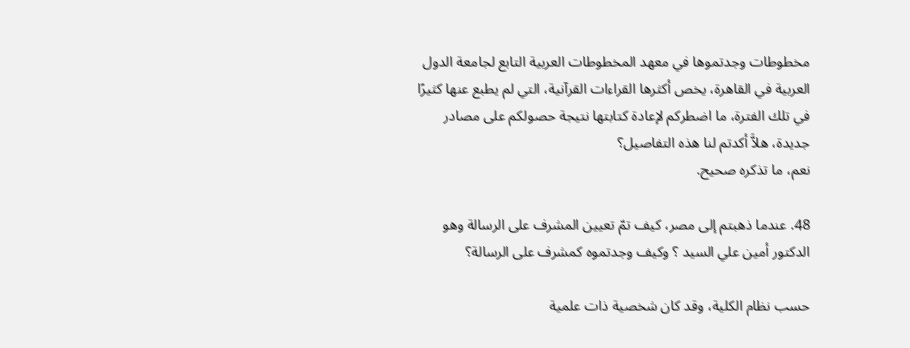مخطوطات وجدتموها في معهد المخطوطات العربية التابع لجامعة الدول العربية في القاهرة، يخص أكثرها القراءات القرآنية، التي لم يطبع عنها كثيرًا في تلك الفترة، ما اضطركم لإعادة كتابتها نتيجة حصولكم على مصادر جديدة، هلاَّ أكدتم لنا هذه التفاصيل؟
نعم، ما تذكره صحيح.

48. عندما ذهبتم إلى مصر، كيف تمّ تعيين المشرف على الرسالة وهو الدكتور أمين علي السيد ؟ وكيف وجدتموه كمشرف على الرسالة؟

حسب نظام الكلية، وقد كان شخصية ذات علمية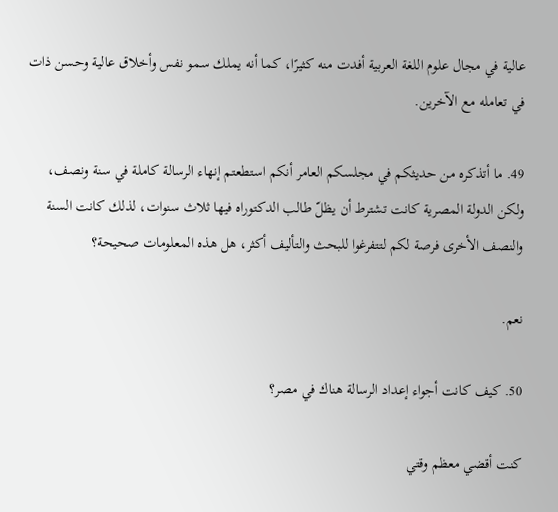عالية في مجال علوم اللغة العربية أفدت منه كثيرًا، كما أنه يملك سمو نفس وأخلاق عالية وحسن ذات في تعامله مع الآخرين.

49. ما أتذكره من حديثكم في مجلسكم العامر أنكم استطعتم إنهاء الرسالة كاملة في سنة ونصف، ولكن الدولة المصرية كانت تشترط أن يظلّ طالب الدكتوراه فيها ثلاث سنوات، لذلك كانت السنة والنصف الأخرى فرصة لكم لتتفرغوا للبحث والتأليف أكثر، هل هذه المعلومات صحيحة؟

نعم.

50. كيف كانت أجواء إعداد الرسالة هناك في مصر؟

كنت أقضي معظم وقتي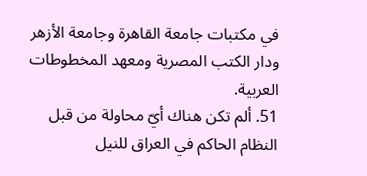في مكتبات جامعة القاهرة وجامعة الأزهر ودار الكتب المصرية ومعهد المخطوطات العربية.
51. ألم تكن هناك أيّ محاولة من قبل النظام الحاكم في العراق للنيل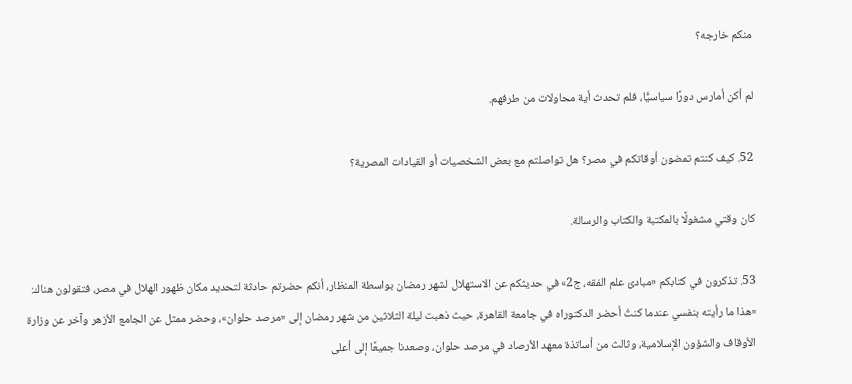منكم خارجه؟

لم أكن أمارس دورًا سياسيًّا، فلم تحدث أية محاولات من طرفهم.

52. كيف كنتم تمضون أوقاتكم في مصر؟ هل تواصلتم مع بعض الشخصيات أو القيادات المصرية؟

كان وقتي مشغولًا بالمكتبة والكتاب والرسالة.

53. تذكرون في كتابكم «مبادئ علم الفقه، ج2» في حديثكم عن الاستهلال لشهر رمضان بواسطة المنظار، أنكم حضرتم حادثة لتحديد مكان ظهور الهلال في مصر، فتقولون هناك: «هذا ما رأيته بنفسي عندما كنتُ أحضر الدكتوراه في جامعة القاهرة، حيث ذهبت ليلة الثلاثين من شهر رمضان إلى «مرصد حلوان»، وحضر ممثل عن الجامع الأزهر وآخر عن وزارة الأوقاف والشؤون الإسلامية، وثالث من أساتذة معهد الأرصاد في مرصد حلوان، وصعدنا جميعًا إلى أعلى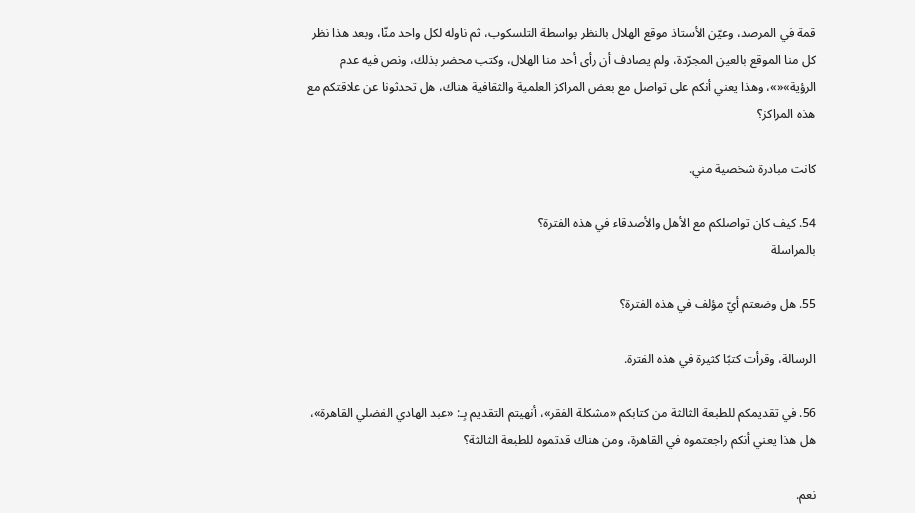قمة في المرصد، وعيّن الأستاذ موقع الهلال بالنظر بواسطة التلسكوب، ثم ناوله لكل واحد منّا، وبعد هذا نظر كل منا الموقع بالعين المجرّدة، ولم يصادف أن رأى أحد منا الهلال، وكتب محضر بذلك، ونص فيه عدم الرؤية»«»، وهذا يعني أنكم على تواصل مع بعض المراكز العلمية والثقافية هناك، هل تحدثونا عن علاقتكم مع هذه المراكز؟

كانت مبادرة شخصية مني.

54. كيف كان تواصلكم مع الأهل والأصدقاء في هذه الفترة؟
بالمراسلة

55. هل وضعتم أيّ مؤلف في هذه الفترة؟

الرسالة، وقرأت كتبًا كثيرة في هذه الفترة.

56. في تقديمكم للطبعة الثالثة من كتابكم «مشكلة الفقر»، أنهيتم التقديم بِـ: «عبد الهادي الفضلي القاهرة»، هل هذا يعني أنكم راجعتموه في القاهرة، ومن هناك قدتموه للطبعة الثالثة؟

نعم.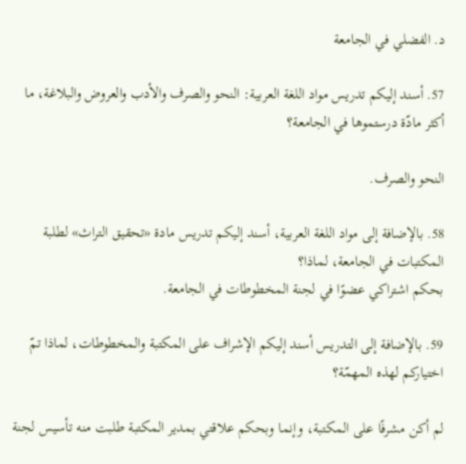د. الفضلي في الجامعة

57. أسند إليكم تدريس مواد اللغة العربية: النحو والصرف والأدب والعروض والبلاغة، ما أكثر مادّة درستموها في الجامعة؟

النحو والصرف.

58. بالإضافة إلى مواد اللغة العربية، أسند إليكم تدريس مادة «تحقيق التراث» لطلبة المكتبات في الجامعة، لماذا؟
بحكم اشتراكي عضوًا في لجنة المخطوطات في الجامعة.

59. بالإضافة إلى التدريس أسند إليكم الإشراف على المكتبة والمخطوطات، لماذا تمّ اختياركم لهذه المهمّة؟

لم أكن مشرفًا على المكتبة، وإنما وبحكم علاقتي بمدير المكتبة طلبت منه تأسيس لجنة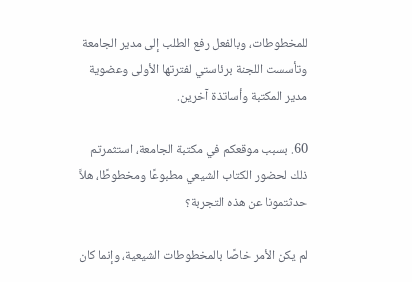للمخطوطات، وبالفعل رفع الطلب إلى مدير الجامعة وتأسست اللجنة برئاستي لفترتها الأولى وعضوية مدير المكتبة وأساتذة آخرين.

60. بسبب موقعكم في مكتبة الجامعة، استثمرتم ذلك لحضور الكتاب الشيعي مطبوعًا ومخطوطًا، هلاَّ حدثتمونا عن هذه التجربة؟

لم يكن الأمر خاصًا بالمخطوطات الشيعية، وإنما كان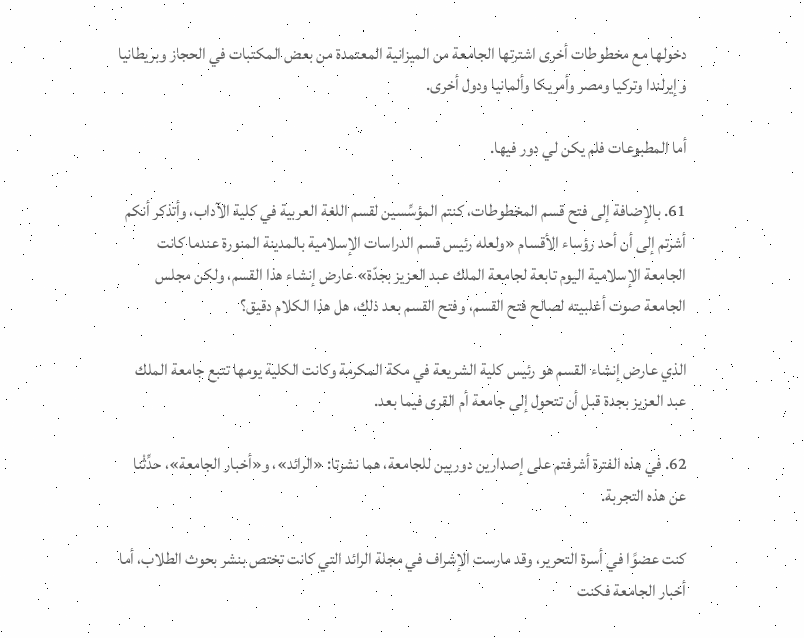دخولها مع مخطوطات أخرى اشترتها الجامعة من الميزانية المعتمدة من بعض المكتبات في الحجاز وبريطانيا وإيرلندا وتركيا ومصر وأمريكا وألمانيا ودول أخرى.

أما المطبوعات فلم يكن لي دور فيها.

61. بالإضافة إلى فتح قسم المخطوطات، كنتم المؤسِّسين لقسم اللغة العربية في كلية الآداب، وأتذكر أنكم أشرتم إلى أن أحد رؤساء الأقسام «ولعله رئيس قسم الدراسات الإسلامية بالمدينة المنورة عندما كانت الجامعة الإسلامية اليوم تابعة لجامعة الملك عبد العزيز بجدّة» عارض إنشاء هذا القسم، ولكن مجلس الجامعة صوت أغلبيته لصالح فتح القسم، وفتح القسم بعد ذلك، هل هذا الكلام دقيق؟

الذي عارض إنشاء القسم هو رئيس كلية الشريعة في مكة المكرمة وكانت الكلية يومها تتبع جامعة الملك عبد العزيز بجدة قبل أن تتحول إلى جامعة أم القرى فيما بعد.

62. في هذه الفترة أشرفتم على إصدارين دوريين للجامعة، هما نشرتا: «الرائد»، و«أخبار الجامعة»، حدِّثْنا عن هذه التجربة.

كنت عضوًا في أسرة التحرير، وقد مارست الإشراف في مجلة الرائد التي كانت تختص بنشر بحوث الطلاب، أما أخبار الجامعة فكنت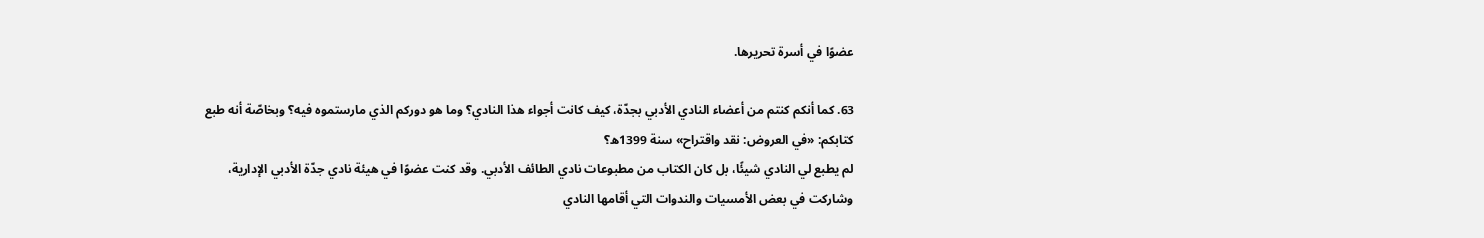عضوًا في أسرة تحريرها.

63. كما أنكم كنتم من أعضاء النادي الأدبي بجدّة، كيف كانت أجواء هذا النادي؟ وما هو دوركم الذي مارستموه فيه؟ وبخاصّة أنه طبع كتابكم: «في العروض: نقد واقتراح» سنة 1399ه؟
لم يطبع لي النادي شيئًا، بل كان الكتاب من مطبوعات نادي الطائف الأدبي. وقد كنت عضوًا في هيئة نادي جدّة الأدبي الإدارية، وشاركت في بعض الأمسيات والندوات التي أقامها النادي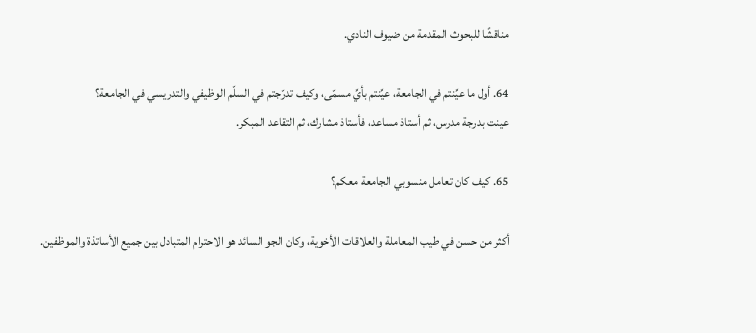مناقشًا للبحوث المقدمة من ضيوف النادي.

64. أول ما عيِّنتم في الجامعة، عيِّنتم بأيِّ مسمّى، وكيف تدرّجتم في السلّم الوظيفي والتدريسي في الجامعة؟
عينت بدرجة مدرس، ثم أستاذ مساعد، فأستاذ مشارك، ثم التقاعد المبكر.

65. كيف كان تعامل منسوبي الجامعة معكم؟

أكثر من حسن في طيب المعاملة والعلاقات الأخوية، وكان الجو السائد هو الاحترام المتبادل بين جميع الأساتذة والموظفين.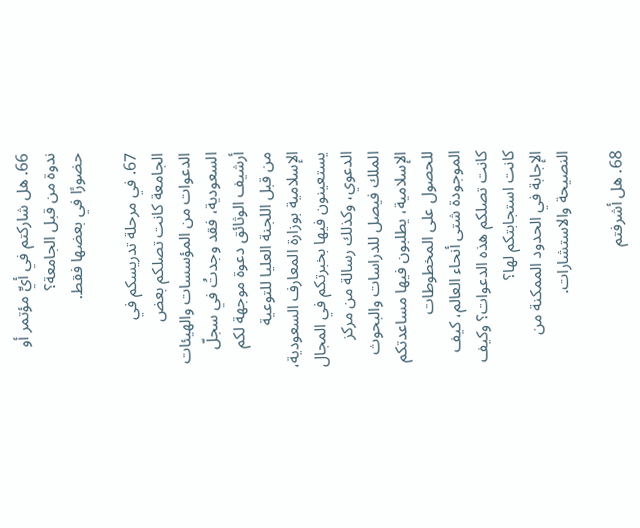66. هل شاركتم في أيِّ مؤتمر أو ندوة من قبل الجامعة؟
حضورًا في بعضها فقط.

67. في مرحلة تدريسكم في الجامعة كانت تصلكم بعض الدعوات من المؤسسات والهيئات السعودية، فقد وجدتُ في سجلّ أرشيف الوثائق دعوة موجهة لكم من قبل اللجنة العليا للتوعية الإسلامية بوزارة المعارف السعودية، يستعينون فيها بخبرتكم في المجال الدعوي، وكذلك رسالة من مركز الملك فيصل للدراسات والبحوث الإسلامية، يطلبون فيها مساعدتكم للحصول على المخطوطات الموجودة شتى أنحاء العالم، كيف كانت تصلكم هذه الدعوات؟ وكيف كانت استجابتكم لها؟
الإجابة في الحدود الممكنة من النصيحة والاستشارات.

68. هل أشرفتم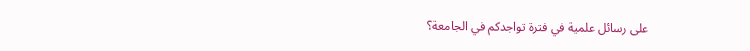على رسائل علمية في فترة تواجدكم في الجامعة؟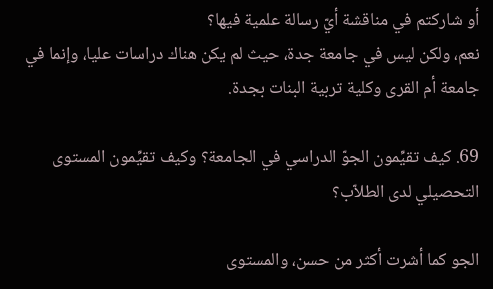أو شاركتم في مناقشة أيّ رسالة علمية فيها؟
نعم، ولكن ليس في جامعة جدة، حيث لم يكن هناك دراسات عليا، وإنما في جامعة أم القرى وكلية تربية البنات بجدة.

69. كيف تقيِّمون الجوّ الدراسي في الجامعة؟ وكيف تقيِّمون المستوى التحصيلي لدى الطلاّب؟

الجو كما أشرت أكثر من حسن، والمستوى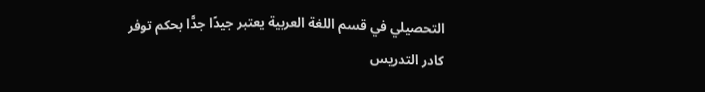التحصيلي في قسم اللغة العربية يعتبر جيدًا جدًّا بحكم توفر كادر التدريس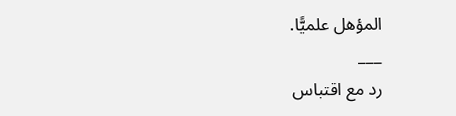المؤهل علميًّا.
___
رد مع اقتباس